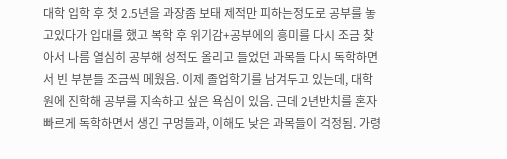대학 입학 후 첫 2.5년을 과장좀 보태 제적만 피하는정도로 공부를 놓고있다가 입대를 했고 복학 후 위기감+공부에의 흥미를 다시 조금 찾아서 나름 열심히 공부해 성적도 올리고 들었던 과목들 다시 독학하면서 빈 부분들 조금씩 메웠음. 이제 졸업학기를 남겨두고 있는데, 대학원에 진학해 공부를 지속하고 싶은 욕심이 있음. 근데 2년반치를 혼자 빠르게 독학하면서 생긴 구멍들과, 이해도 낮은 과목들이 걱정됨. 가령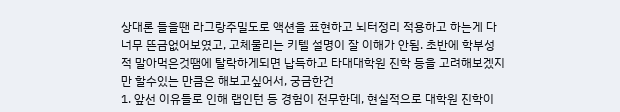상대론 들을땐 라그랑주밀도로 액션을 표현하고 뇌터정리 적용하고 하는게 다 너무 뜬금없어보였고, 고체물리는 키텔 설명이 잘 이해가 안됨. 초반에 학부성적 말아먹은것땜에 탈락하게되면 납득하고 타대대학원 진학 등을 고려해보겠지만 할수있는 만큼은 해보고싶어서, 궁금한건
1. 앞선 이유들로 인해 랩인턴 등 경험이 전무한데, 현실적으로 대학원 진학이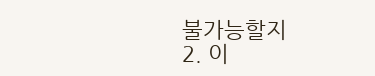불가능할지
2. 이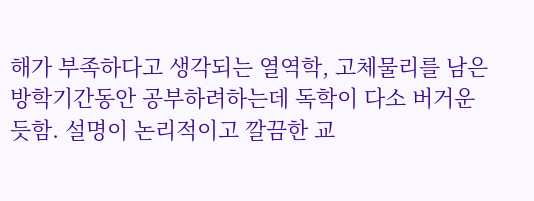해가 부족하다고 생각되는 열역학, 고체물리를 남은 방학기간동안 공부하려하는데 독학이 다소 버거운듯함. 설명이 논리적이고 깔끔한 교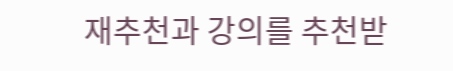재추천과 강의를 추천받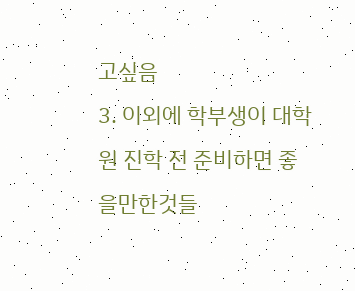고싶음
3. 이외에 학부생이 대학원 진학 전 준비하면 좋을만한것들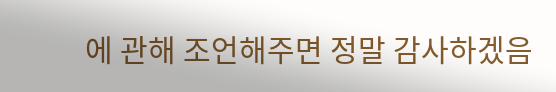에 관해 조언해주면 정말 감사하겠음